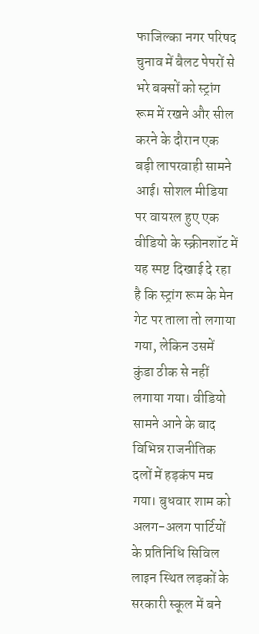फाजिल्का नगर परिषद चुनाव में बैलट पेपरों से भरे बक्सों को स्ट्रांग रूम में रखने और सील करने के दौरान एक बड़ी लापरवाही सामने आई। सोशल मीडिया पर वायरल हुए एक वीडियो के स्क्रीनशॉट में यह स्पष्ट दिखाई दे रहा है कि स्ट्रांग रूम के मेन गेट पर ताला तो लगाया गया, लेकिन उसमें कुंडा ठीक से नहीं लगाया गया। वीडियो सामने आने के बाद विभिन्न राजनीतिक दलों में हड़कंप मच गया। बुधवार शाम को अलग-अलग पार्टियों के प्रतिनिधि सिविल लाइन स्थित लड़कों के सरकारी स्कूल में बने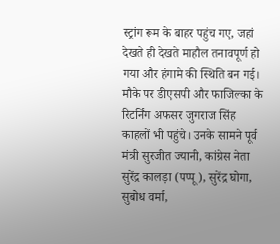स्ट्रांग रूम के बाहर पहुंच गए, जहां देखते ही देखते माहौल तनावपूर्ण हो गया और हंगामे की स्थिति बन गई। मौके पर डीएसपी और फाजिल्का के रिटर्निंग अफसर जुगराज सिंह काहलों भी पहुंचे। उनके सामने पूर्व मंत्री सुरजीत ज्यानी, कांग्रेस नेता सुरेंद्र कालड़ा (पप्पू), सुरेंद्र घोगा, सुबोध वर्मा,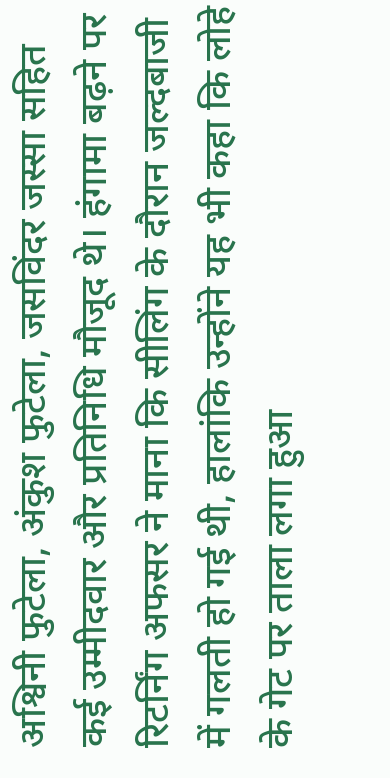अश्विनी फुटेला, अंकुश फुटेला, जसविंदर जस्सा सहित कई उम्मीदवार और प्रतिनिधि मौजूद थे। हंगामा बढ़ने पर रिटर्निंग अफसर ने माना कि सीलिंग के दौरान जल्दबाजी में गलती हो गई थी, हालांकि उन्होंने यह भी कहा कि लोहे के गेट पर ताला लगा हुआ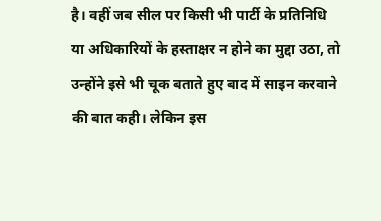है। वहीं जब सील पर किसी भी पार्टी के प्रतिनिधि या अधिकारियों के हस्ताक्षर न होने का मुद्दा उठा, तो उन्होंने इसे भी चूक बताते हुए बाद में साइन करवाने की बात कही। लेकिन इस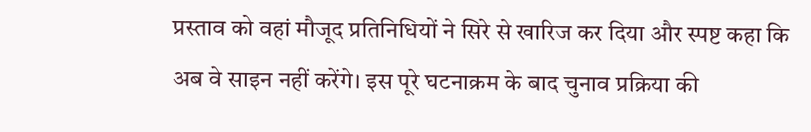प्रस्ताव को वहां मौजूद प्रतिनिधियों ने सिरे से खारिज कर दिया और स्पष्ट कहा कि अब वे साइन नहीं करेंगे। इस पूरे घटनाक्रम के बाद चुनाव प्रक्रिया की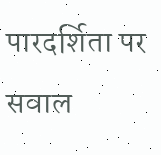पारदर्शिता पर सवाल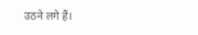उठने लगे हैं।